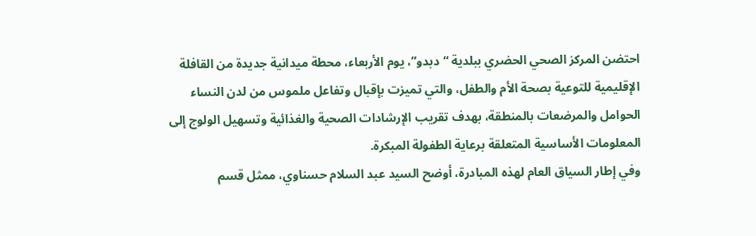احتضن المركز الصحي الحضري ببلدية “دبدو”، يوم الأربعاء، محطة ميدانية جديدة من القافلة الإقليمية للتوعية بصحة الأم والطفل، والتي تميزت بإقبال وتفاعل ملموس من لدن النساء الحوامل والمرضعات بالمنطقة، بهدف تقريب الإرشادات الصحية والغذائية وتسهيل الولوج إلى المعلومات الأساسية المتعلقة برعاية الطفولة المبكرة.
وفي إطار السياق العام لهذه المبادرة، أوضح السيد عبد السلام حسناوي، ممثل قسم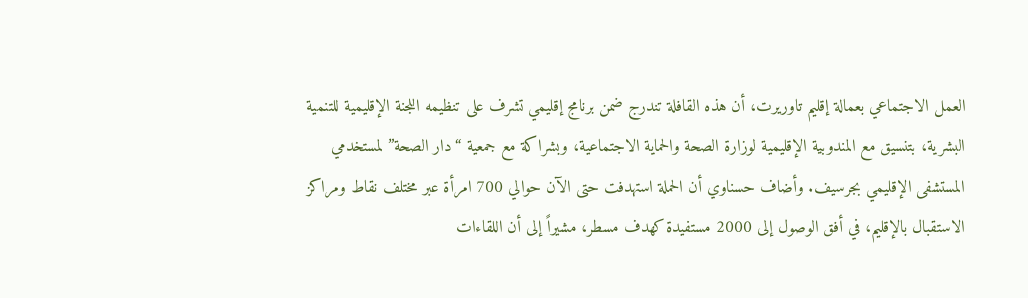العمل الاجتماعي بعمالة إقليم تاوريرت، أن هذه القافلة تندرج ضمن برنامج إقليمي تشرف على تنظيمه اللجنة الإقليمية للتنمية البشرية، بتنسيق مع المندوبية الإقليمية لوزارة الصحة والحماية الاجتماعية، وبشراكة مع جمعية “دار الصحة” لمستخدمي المستشفى الإقليمي بجرسيف. وأضاف حسناوي أن الحملة استهدفت حتى الآن حوالي 700 امرأة عبر مختلف نقاط ومراكز الاستقبال بالإقليم، في أفق الوصول إلى 2000 مستفيدة كهدف مسطر، مشيراً إلى أن اللقاءات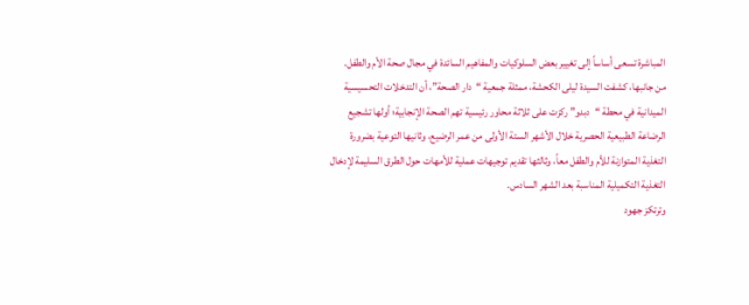المباشرة تسعى أساساً إلى تغيير بعض السلوكيات والمفاهيم السائدة في مجال صحة الأم والطفل.
من جانبها، كشفت السيدة ليلى الكحشة، ممثلة جمعية “دار الصحة”، أن التدخلات التحسيسية الميدانية في محطة “دبدو” ركزت على ثلاثة محاور رئيسية تهم الصحة الإنجابية؛ أولها تشجيع الرضاعة الطبيعية الحصرية خلال الأشهر الستة الأولى من عمر الرضيع، وثانيها التوعية بضرورة التغذية المتوازنة للأم والطفل معاً، وثالثها تقديم توجيهات عملية للأمهات حول الطرق السليمة لإدخال التغذية التكميلية المناسبة بعد الشهر السادس.
وترتكز جهود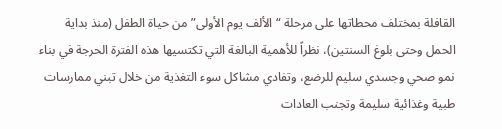القافلة بمختلف محطاتها على مرحلة “الألف يوم الأولى” من حياة الطفل (منذ بداية الحمل وحتى بلوغ السنتين)، نظراً للأهمية البالغة التي تكتسيها هذه الفترة الحرجة في بناء نمو صحي وجسدي سليم للرضع، وتفادي مشاكل سوء التغذية من خلال تبني ممارسات طبية وغذائية سليمة وتجنب العادات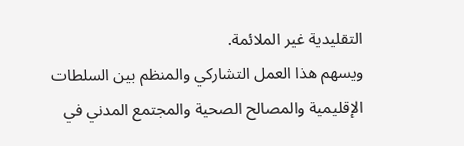التقليدية غير الملائمة.
ويسهم هذا العمل التشاركي والمنظم بين السلطات الإقليمية والمصالح الصحية والمجتمع المدني في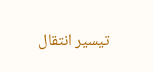تيسير انتقال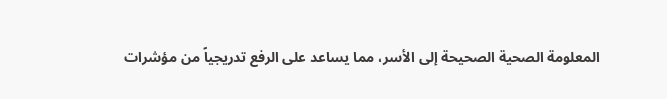المعلومة الصحية الصحيحة إلى الأسر، مما يساعد على الرفع تدريجياً من مؤشرات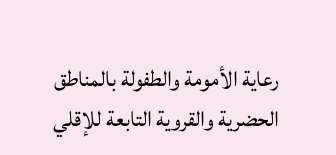رعاية الأمومة والطفولة بالمناطق الحضرية والقروية التابعة للإقلي